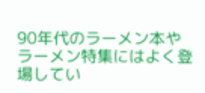90年代のラーメン本やラーメン特集にはよく登場してい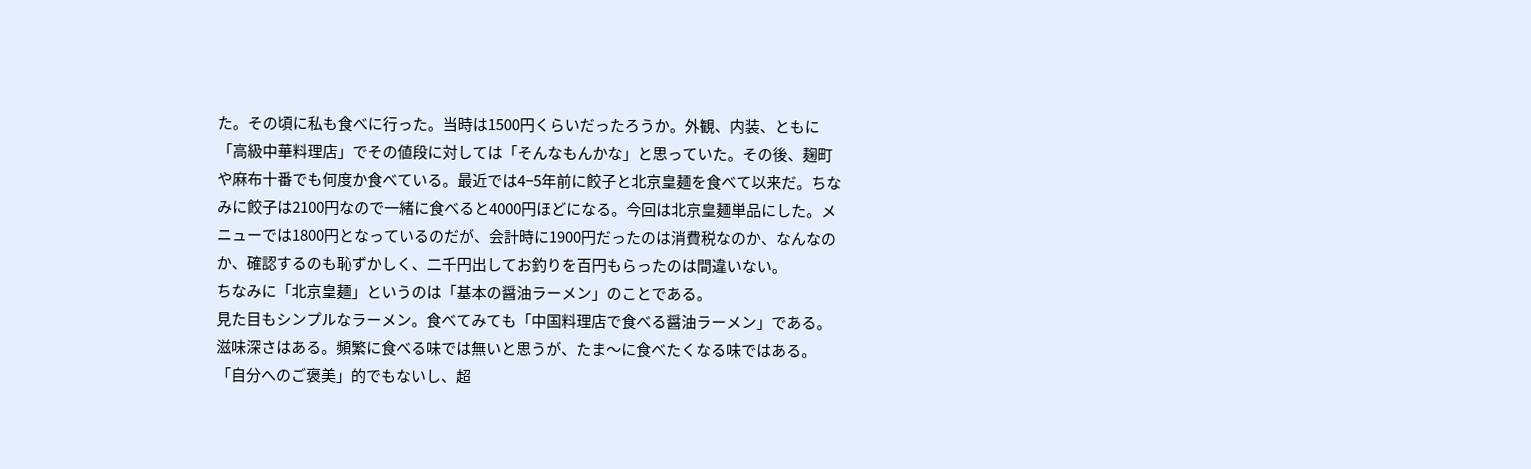た。その頃に私も食べに行った。当時は1500円くらいだったろうか。外観、内装、ともに「高級中華料理店」でその値段に対しては「そんなもんかな」と思っていた。その後、麹町や麻布十番でも何度か食べている。最近では4−5年前に餃子と北京皇麺を食べて以来だ。ちなみに餃子は2100円なので一緒に食べると4000円ほどになる。今回は北京皇麺単品にした。メニューでは1800円となっているのだが、会計時に1900円だったのは消費税なのか、なんなのか、確認するのも恥ずかしく、二千円出してお釣りを百円もらったのは間違いない。
ちなみに「北京皇麺」というのは「基本の醤油ラーメン」のことである。
見た目もシンプルなラーメン。食べてみても「中国料理店で食べる醤油ラーメン」である。滋味深さはある。頻繁に食べる味では無いと思うが、たま〜に食べたくなる味ではある。「自分へのご褒美」的でもないし、超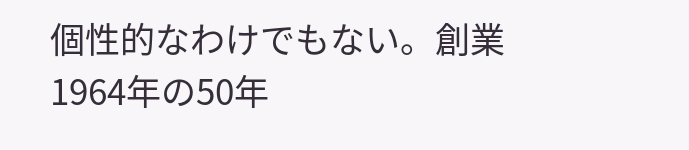個性的なわけでもない。創業1964年の50年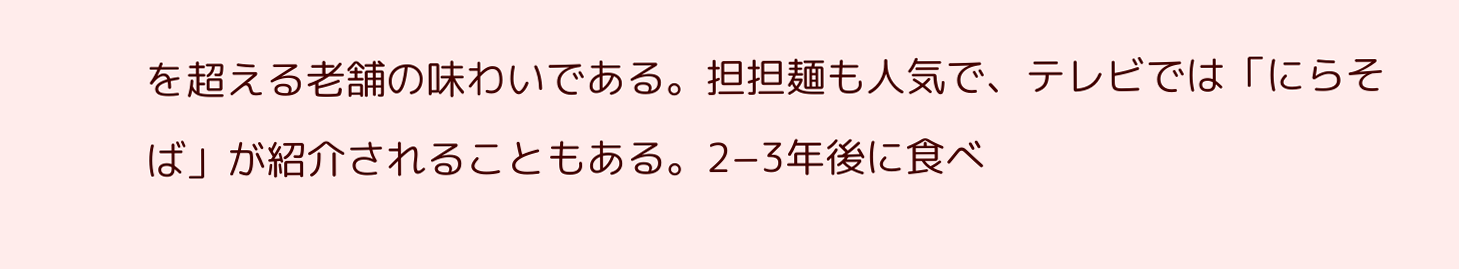を超える老舗の味わいである。担担麺も人気で、テレビでは「にらそば」が紹介されることもある。2−3年後に食べ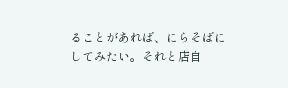ることがあれば、にらそばにしてみたい。それと店自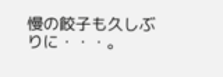慢の餃子も久しぶりに・・・。